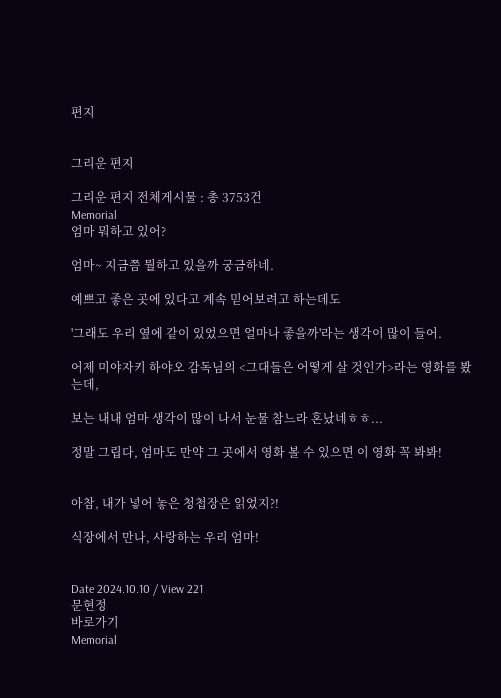편지


그리운 편지

그리운 편지 전체게시물 : 총 3753건
Memorial
엄마 뭐하고 있어?

엄마~ 지금쯤 뭘하고 있을까 궁금하네.

예쁘고 좋은 곳에 있다고 계속 믿어보려고 하는데도

'그래도 우리 옆에 같이 있었으면 얼마나 좋을까'라는 생각이 많이 들어.

어제 미야자키 하야오 감독님의 <그대들은 어떻게 살 것인가>라는 영화를 봤는데,

보는 내내 엄마 생각이 많이 나서 눈물 참느라 혼났네ㅎㅎ...

정말 그립다, 엄마도 만약 그 곳에서 영화 볼 수 있으면 이 영화 꼭 봐봐!


아참, 내가 넣어 놓은 청첩장은 읽었지?!

식장에서 만나, 사랑하는 우리 엄마!


Date 2024.10.10 / View 221
문현정
바로가기
Memorial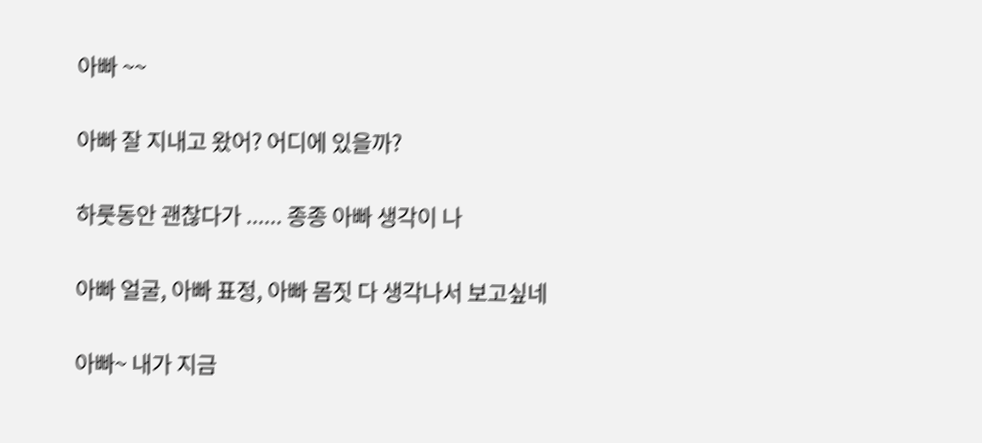아빠 ~~

아빠 잘 지내고 왔어? 어디에 있을까?

하룻동안 괜찮다가 ...... 종종 아빠 생각이 나

아빠 얼굴, 아빠 표정, 아빠 몸짓 다 생각나서 보고싶네

아빠~ 내가 지금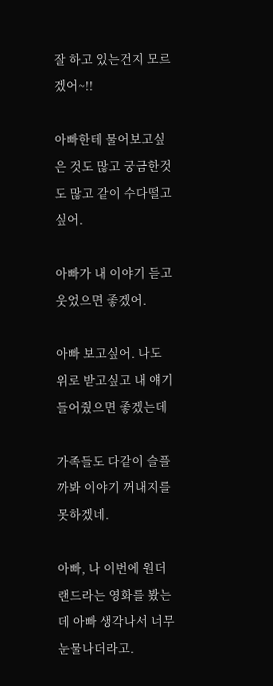잘 하고 있는건지 모르겠어~!!

아빠한테 물어보고싶은 것도 많고 궁금한것도 많고 같이 수다떨고싶어.

아빠가 내 이야기 듣고 웃었으면 좋겠어.

아빠 보고싶어. 나도 위로 받고싶고 내 얘기 들어줬으면 좋겠는데

가족들도 다같이 슬플까봐 이야기 꺼내지를 못하겠네.

아빠, 나 이번에 원더랜드라는 영화를 봤는데 아빠 생각나서 너무 눈물나더라고.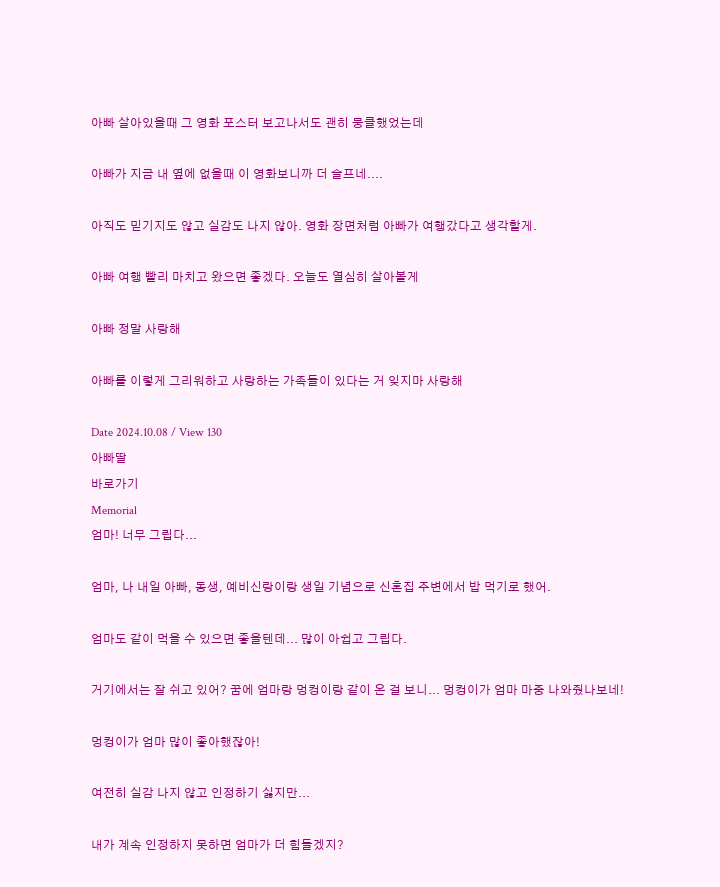아빠 살아있을때 그 영화 포스터 보고나서도 괜히 뭉클했었는데

아빠가 지금 내 옆에 없을때 이 영화보니까 더 슬프네....

아직도 믿기지도 않고 실감도 나지 않아. 영화 장면처럼 아빠가 여행갔다고 생각할게.

아빠 여행 빨리 마치고 왔으면 좋겠다. 오늘도 열심히 살아볼게

아빠 정말 사랑해

아빠를 이렇게 그리워하고 사랑하는 가족들이 있다는 거 잊지마 사랑해

Date 2024.10.08 / View 130
아빠딸
바로가기
Memorial
엄마! 너무 그립다...

엄마, 나 내일 아빠, 동생, 예비신랑이랑 생일 기념으로 신혼집 주변에서 밥 먹기로 했어.

엄마도 같이 먹을 수 있으면 좋을텐데... 많이 아쉽고 그립다.

거기에서는 잘 쉬고 있어? 꿈에 엄마랑 멍컹이랑 같이 온 걸 보니... 멍컹이가 엄마 마중 나와줬나보네!

멍컹이가 엄마 많이 좋아했잖아!

여전히 실감 나지 않고 인정하기 싫지만...

내가 계속 인정하지 못하면 엄마가 더 힘들겠지?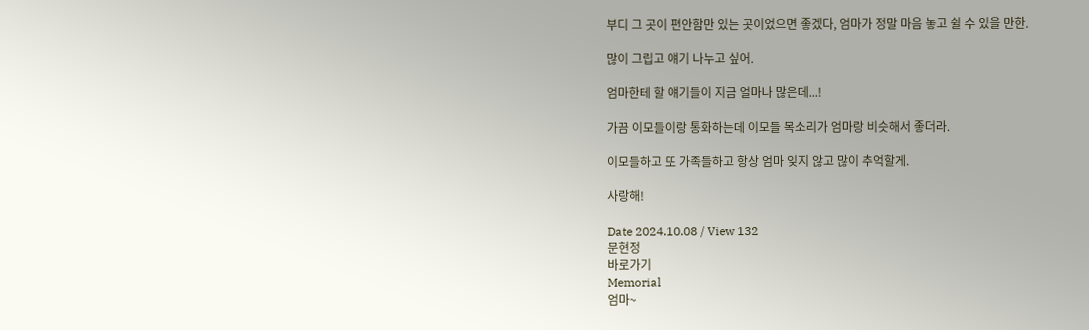부디 그 곳이 편안함만 있는 곳이었으면 좋겠다, 엄마가 정말 마음 놓고 쉴 수 있을 만한.

많이 그립고 얘기 나누고 싶어.

엄마한테 할 얘기들이 지금 얼마나 많은데...!

가끔 이모들이랑 통화하는데 이모들 목소리가 엄마랑 비슷해서 좋더라.

이모들하고 또 가족들하고 항상 엄마 잊지 않고 많이 추억할게.

사랑해!

Date 2024.10.08 / View 132
문현정
바로가기
Memorial
엄마~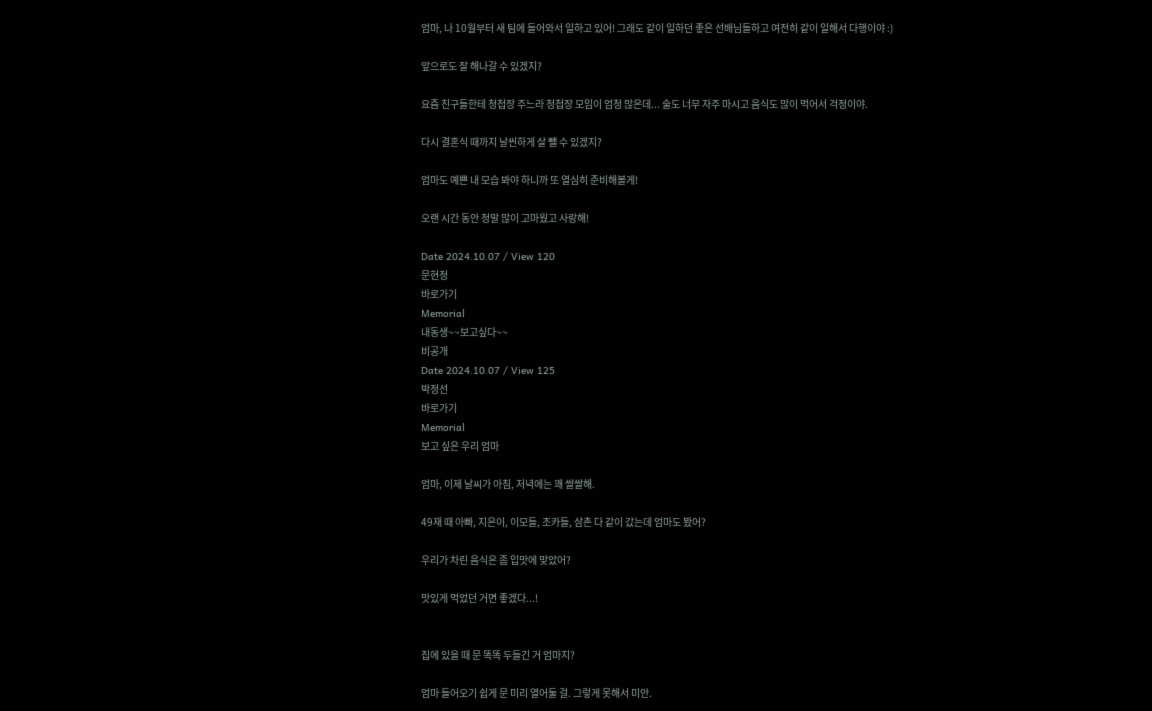엄마, 나 10월부터 새 팀에 들어와서 일하고 있어! 그래도 같이 일하던 좋은 선배님들하고 여전히 같이 일해서 다행이야 :)

앞으로도 잘 해나갈 수 있겠지?

요즘 친구들한테 청첩장 주느라 청첩장 모임이 엄청 많은데... 술도 너무 자주 마시고 음식도 많이 먹어서 걱정이야.

다시 결혼식 때까지 날씬하게 살 뺄 수 있겠지?

엄마도 예쁜 내 모습 봐야 하니까 또 열심히 준비해볼게!

오랜 시간 동안 정말 많이 고마웠고 사랑해!

Date 2024.10.07 / View 120
문현정
바로가기
Memorial
내동생~~보고싶다~~
비공개
Date 2024.10.07 / View 125
박정선
바로가기
Memorial
보고 싶은 우리 엄마

엄마, 이제 날씨가 아침, 저녁에는 꽤 쌀쌀해.

49재 때 아빠, 지은이, 이모들, 조카들, 삼촌 다 같이 갔는데 엄마도 봤어?

우리가 차린 음식은 좀 입맛에 맞았어?

맛있게 먹었던 거면 좋겠다...!


집에 있을 때 문 똑똑 두들긴 거 엄마지?

엄마 들어오기 쉽게 문 미리 열어둘 걸. 그렇게 못해서 미안.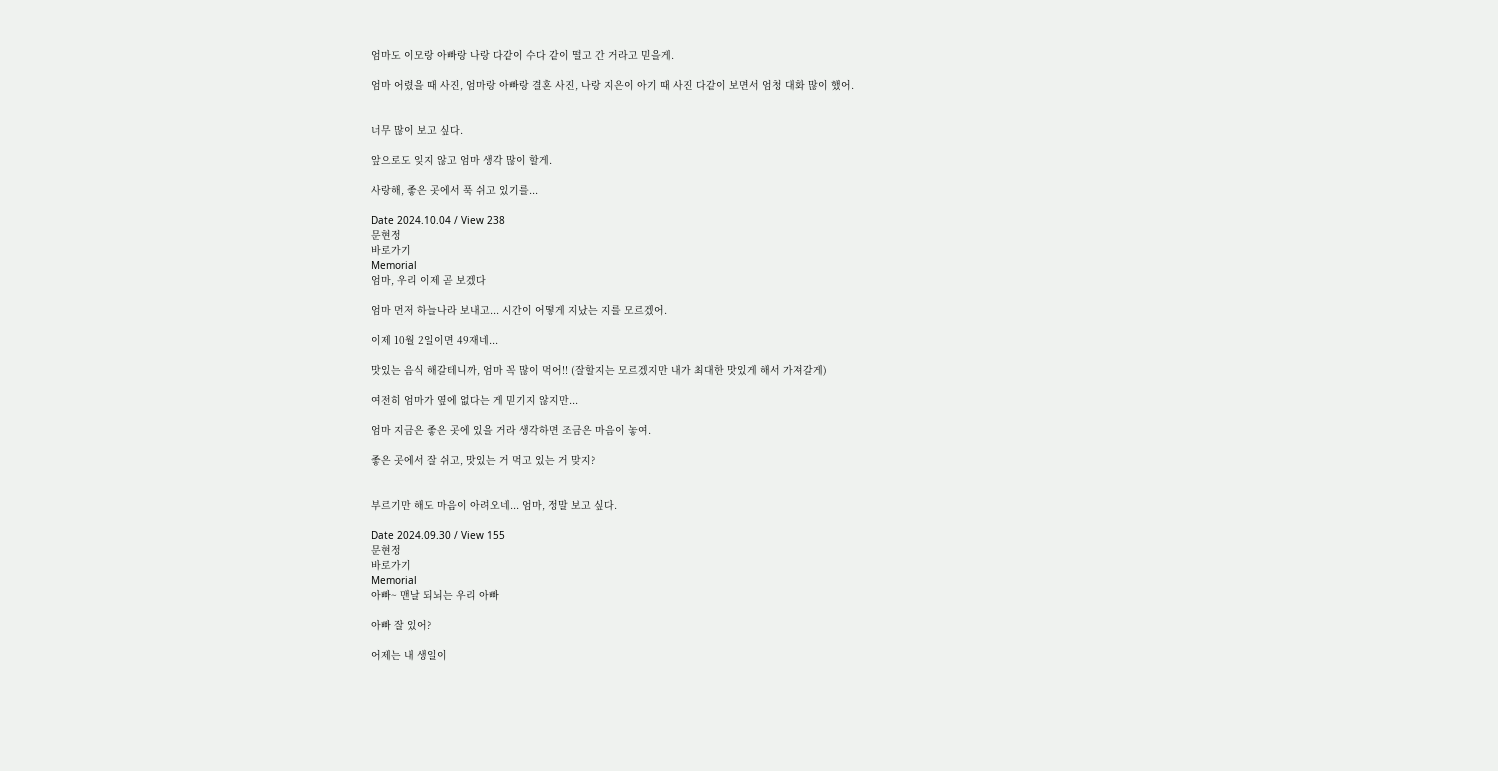엄마도 이모랑 아빠랑 나랑 다같이 수다 같이 떨고 간 거라고 믿을게.

엄마 어렸을 때 사진, 엄마랑 아빠랑 결혼 사진, 나랑 지은이 아기 때 사진 다같이 보면서 엄청 대화 많이 했어.


너무 많이 보고 싶다.

앞으로도 잊지 않고 엄마 생각 많이 할게.

사랑해, 좋은 곳에서 푹 쉬고 있기를...

Date 2024.10.04 / View 238
문현정
바로가기
Memorial
엄마, 우리 이제 곧 보겠다

엄마 먼저 하늘나라 보내고... 시간이 어떻게 지났는 지를 모르겠어.

이제 10월 2일이면 49재네...

맛있는 음식 해갈테니까, 엄마 꼭 많이 먹어!! (잘할지는 모르겠지만 내가 최대한 맛있게 해서 가져갈게)

여전히 엄마가 옆에 없다는 게 믿기지 않지만...

엄마 지금은 좋은 곳에 있을 거라 생각하면 조금은 마음이 놓여.

좋은 곳에서 잘 쉬고, 맛있는 거 먹고 있는 거 맞지?


부르기만 해도 마음이 아려오네... 엄마, 정말 보고 싶다.

Date 2024.09.30 / View 155
문현정
바로가기
Memorial
아빠~ 맨날 되뇌는 우리 아빠

아빠 잘 있어?

어제는 내 생일이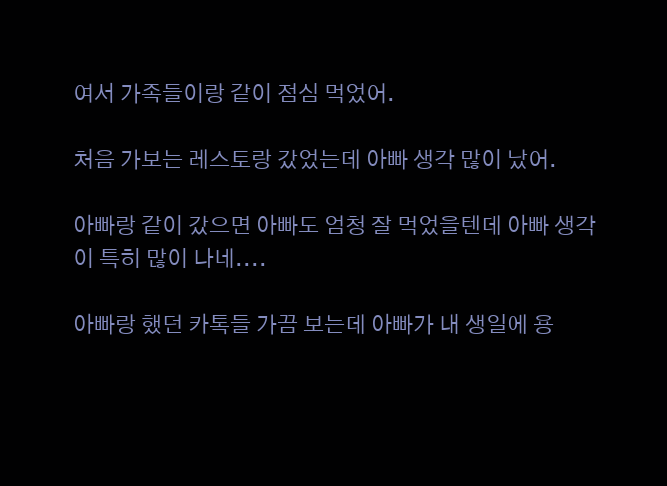여서 가족들이랑 같이 점심 먹었어.

처음 가보는 레스토랑 갔었는데 아빠 생각 많이 났어.

아빠랑 같이 갔으면 아빠도 엄청 잘 먹었을텐데 아빠 생각이 특히 많이 나네....

아빠랑 했던 카톡들 가끔 보는데 아빠가 내 생일에 용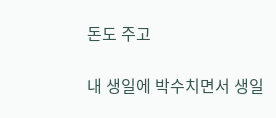돈도 주고

내 생일에 박수치면서 생일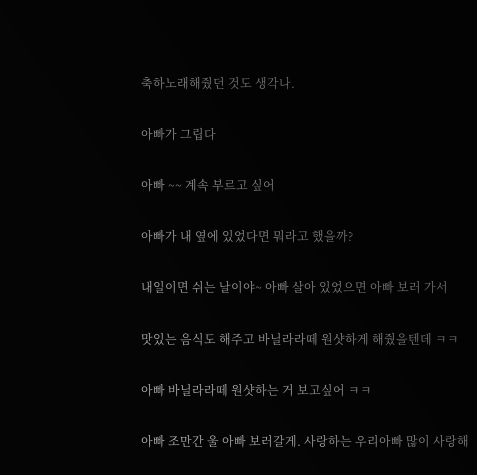축하노래해줬던 것도 생각나.

아빠가 그립다

아빠 ~~ 계속 부르고 싶어

아빠가 내 옆에 있었다면 뭐라고 했을까?

내일이면 쉬는 날이야~ 아빠 살아 있었으면 아빠 보러 가서

맛있는 음식도 해주고 바닐라라떼 원샷하게 해줬을텐데 ㅋㅋ

아빠 바닐라라떼 원샷하는 거 보고싶어 ㅋㅋ

아빠 조만간 울 아빠 보러갈게. 사랑하는 우리아빠 많이 사랑해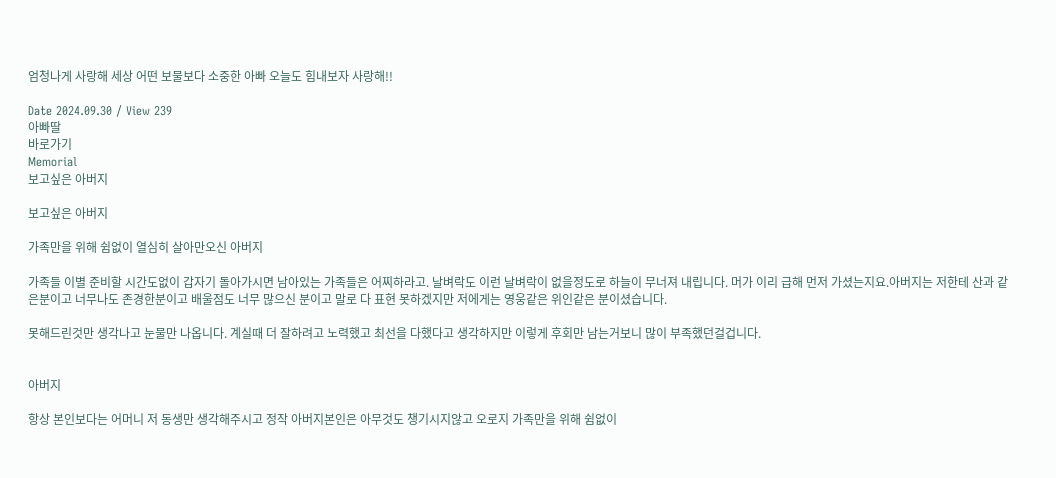엄청나게 사랑해 세상 어떤 보물보다 소중한 아빠 오늘도 힘내보자 사랑해!!

Date 2024.09.30 / View 239
아빠딸
바로가기
Memorial
보고싶은 아버지

보고싶은 아버지

가족만을 위해 쉼없이 열심히 살아만오신 아버지

가족들 이별 준비할 시간도없이 갑자기 돌아가시면 남아있는 가족들은 어찌하라고. 날벼락도 이런 날벼락이 없을정도로 하늘이 무너져 내립니다. 머가 이리 급해 먼저 가셨는지요.아버지는 저한테 산과 같은분이고 너무나도 존경한분이고 배울점도 너무 많으신 분이고 말로 다 표현 못하겠지만 저에게는 영웅같은 위인같은 분이셨습니다.

못해드린것만 생각나고 눈물만 나옵니다. 계실때 더 잘하려고 노력했고 최선을 다했다고 생각하지만 이렇게 후회만 남는거보니 많이 부족했던걸겁니다.


아버지

항상 본인보다는 어머니 저 동생만 생각해주시고 정작 아버지본인은 아무것도 챙기시지않고 오로지 가족만을 위해 쉼없이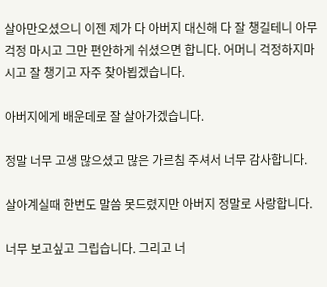살아만오셨으니 이젠 제가 다 아버지 대신해 다 잘 챙길테니 아무걱정 마시고 그만 편안하게 쉬셨으면 합니다. 어머니 걱정하지마시고 잘 챙기고 자주 찾아뵙겠습니다.

아버지에게 배운데로 잘 살아가겠습니다.

정말 너무 고생 많으셨고 많은 가르침 주셔서 너무 감사합니다.

살아계실때 한번도 말씀 못드렸지만 아버지 정말로 사랑합니다.

너무 보고싶고 그립습니다. 그리고 너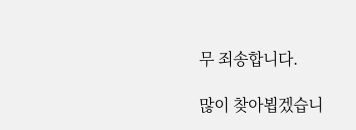무 죄송합니다.

많이 찾아뵙겠습니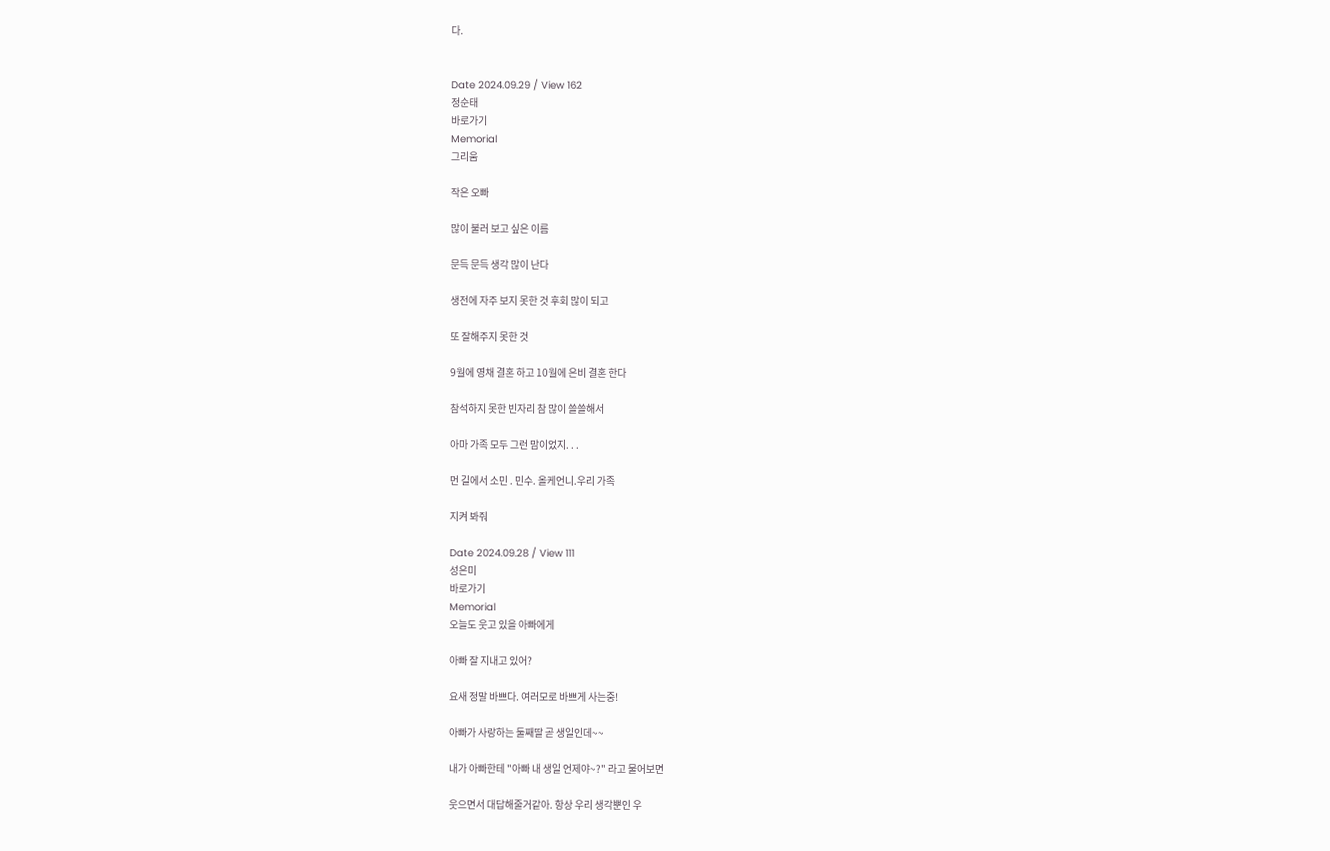다.


Date 2024.09.29 / View 162
정순태
바로가기
Memorial
그리움

작은 오빠

많이 불러 보고 싶은 이름

문득 문득 생각 많이 난다

생전에 자주 보지 못한 것 후회 많이 되고

또 잘해주지 못한 것

9월에 영채 결혼 하고 10월에 은비 결혼 한다

참석하지 못한 빈자리 참 많이 쓸쓸해서

아마 가족 모두 그런 맘이었지. . .

먼 길에서 소민 . 민수. 올케언니.우리 가족

지켜 봐줘

Date 2024.09.28 / View 111
성은미
바로가기
Memorial
오늘도 웃고 있을 아빠에게

아빠 잘 지내고 있어?

요새 정말 바쁘다. 여러모로 바쁘게 사는중!

아빠가 사랑하는 둘째딸 곧 생일인데~~

내가 아빠한테 "아빠 내 생일 언제야~?" 라고 물어보면

웃으면서 대답해줄거같아. 항상 우리 생각뿐인 우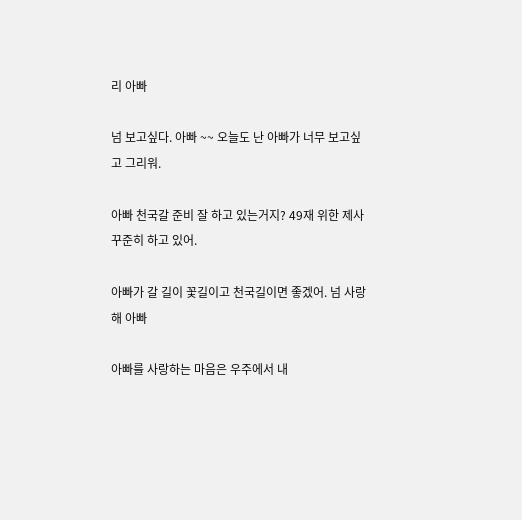리 아빠

넘 보고싶다. 아빠 ~~ 오늘도 난 아빠가 너무 보고싶고 그리워.

아빠 천국갈 준비 잘 하고 있는거지? 49재 위한 제사 꾸준히 하고 있어.

아빠가 갈 길이 꽃길이고 천국길이면 좋겠어. 넘 사랑해 아빠

아빠를 사랑하는 마음은 우주에서 내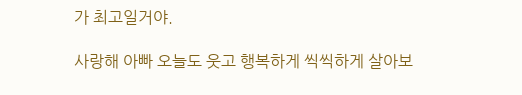가 최고일거야.

사랑해 아빠 오늘도 웃고 행복하게 씩씩하게 살아보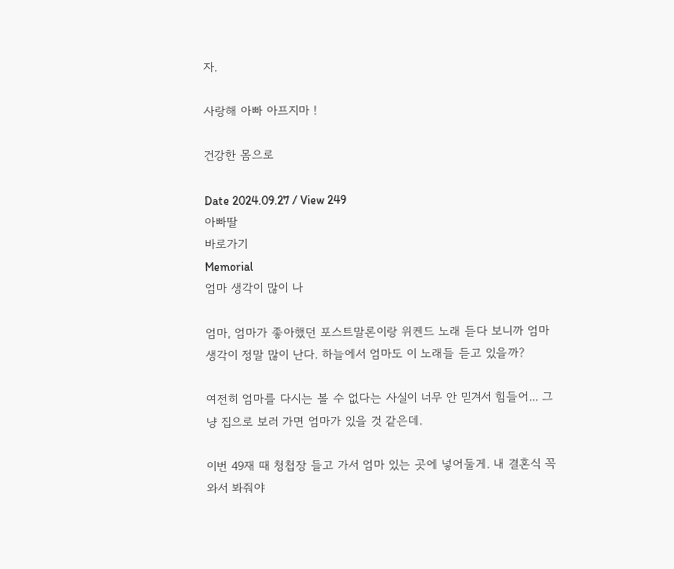자.

사랑해 아빠 아프지마 !

건강한 몸으로

Date 2024.09.27 / View 249
아빠딸
바로가기
Memorial
엄마 생각이 많이 나

엄마, 엄마가 좋아했던 포스트말론이랑 위켄드 노래 듣다 보니까 엄마 생각이 정말 많이 난다. 하늘에서 엄마도 이 노래들 듣고 있을까?

여전히 엄마를 다시는 볼 수 없다는 사실이 너무 안 믿겨서 힘들어... 그냥 집으로 보러 가면 엄마가 있을 것 같은데.

이번 49재 때 청첩장 들고 가서 엄마 있는 곳에 넣어둘게. 내 결혼식 꼭 와서 봐줘야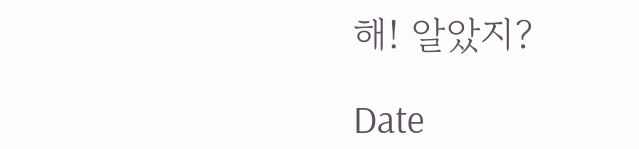해! 알았지?

Date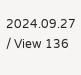2024.09.27 / View 136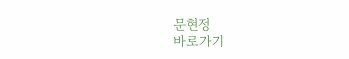문현정
바로가기